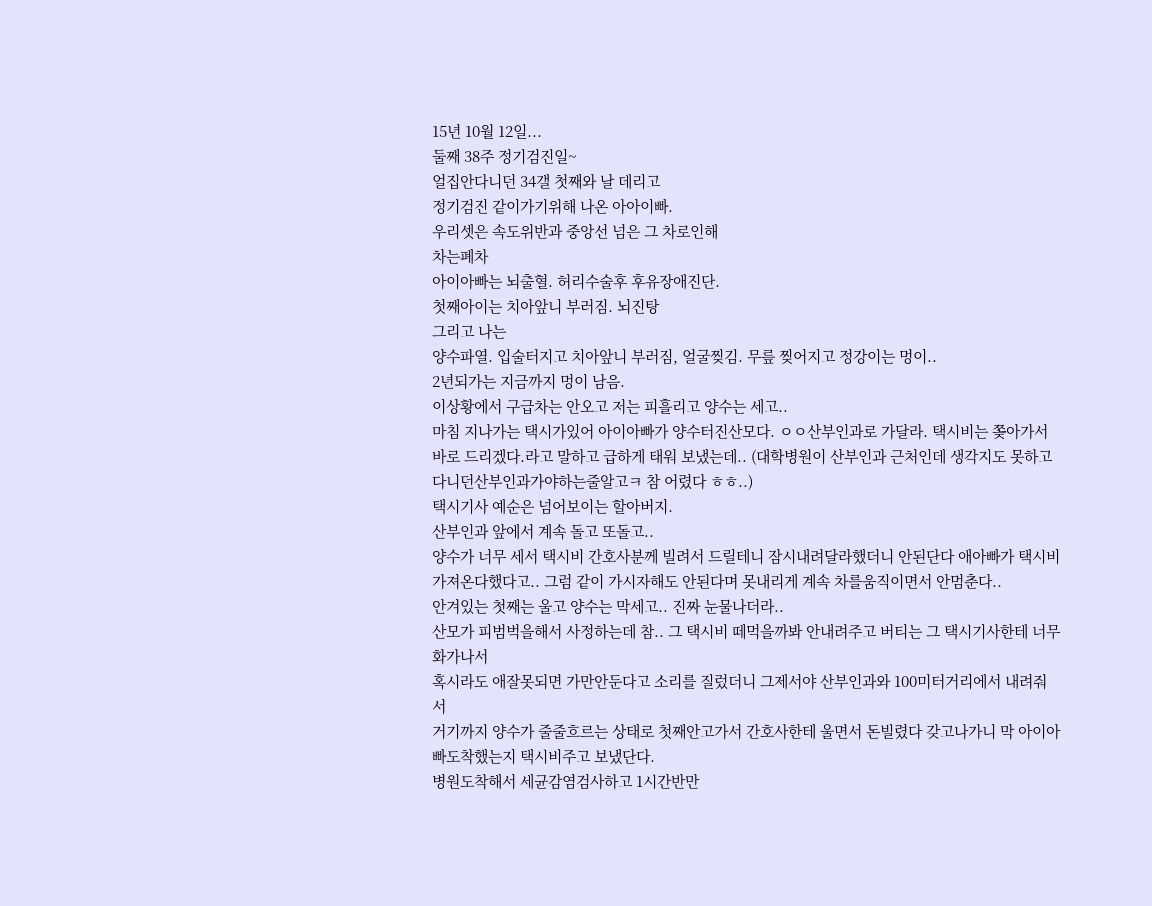15년 10월 12일...
둘째 38주 정기검진일~
얼집안다니던 34갤 첫째와 날 데리고
정기검진 같이가기위해 나온 아아이빠.
우리셋은 속도위반과 중앙선 넘은 그 차로인해
차는폐차
아이아빠는 뇌출혈. 허리수술후 후유장애진단.
첫째아이는 치아앞니 부러짐. 뇌진탕
그리고 나는
양수파열. 입술터지고 치아앞니 부러짐, 얼굴찢김. 무릎 찢어지고 정강이는 멍이..
2년되가는 지금까지 멍이 남음.
이상황에서 구급차는 안오고 저는 피흘리고 양수는 세고..
마침 지나가는 택시가있어 아이아빠가 양수터진산모다. ㅇㅇ산부인과로 가달라. 택시비는 쫒아가서 바로 드리겠다.라고 말하고 급하게 태워 보냈는데.. (대학병원이 산부인과 근처인데 생각지도 못하고 다니던산부인과가야하는줄알고ㅋ 참 어렸다 ㅎㅎ..)
택시기사 예순은 넘어보이는 할아버지.
산부인과 앞에서 계속 돌고 또돌고..
양수가 너무 세서 택시비 간호사분께 빌려서 드릴테니 잠시내려달라했더니 안된단다 애아빠가 택시비가져온다했다고.. 그럼 같이 가시자해도 안된다며 못내리게 계속 차를움직이면서 안멈춘다..
안겨있는 첫째는 울고 양수는 막세고.. 진짜 눈물나더라..
산모가 피범벅을해서 사정하는데 참.. 그 택시비 떼먹을까봐 안내려주고 버티는 그 택시기사한테 너무화가나서
혹시라도 애잘못되면 가만안둔다고 소리를 질렀더니 그제서야 산부인과와 100미터거리에서 내려줘서
거기까지 양수가 줄줄흐르는 상태로 첫째안고가서 간호사한테 울면서 돈빌렸다 갖고나가니 막 아이아빠도착했는지 택시비주고 보냈단다.
병원도착해서 세균감염검사하고 1시간반만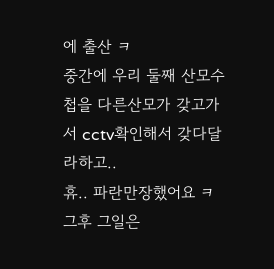에 출산 ㅋ
중간에 우리 둘째 산모수첩을 다른산모가 갖고가서 cctv확인해서 갖다달라하고..
휴.. 파란만장했어요 ㅋ
그후 그일은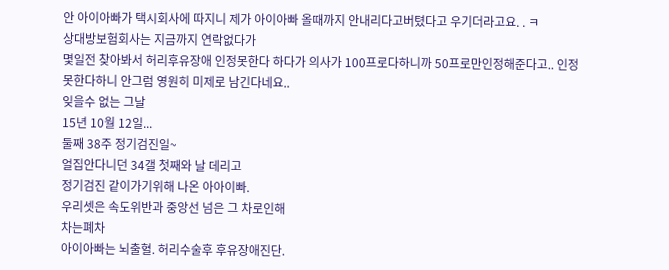안 아이아빠가 택시회사에 따지니 제가 아이아빠 올때까지 안내리다고버텼다고 우기더라고요. . ㅋ
상대방보험회사는 지금까지 연락없다가
몇일전 찾아봐서 허리후유장애 인정못한다 하다가 의사가 100프로다하니까 50프로만인정해준다고.. 인정못한다하니 안그럼 영원히 미제로 남긴다네요..
잊을수 없는 그날
15년 10월 12일...
둘째 38주 정기검진일~
얼집안다니던 34갤 첫째와 날 데리고
정기검진 같이가기위해 나온 아아이빠.
우리셋은 속도위반과 중앙선 넘은 그 차로인해
차는폐차
아이아빠는 뇌출혈. 허리수술후 후유장애진단.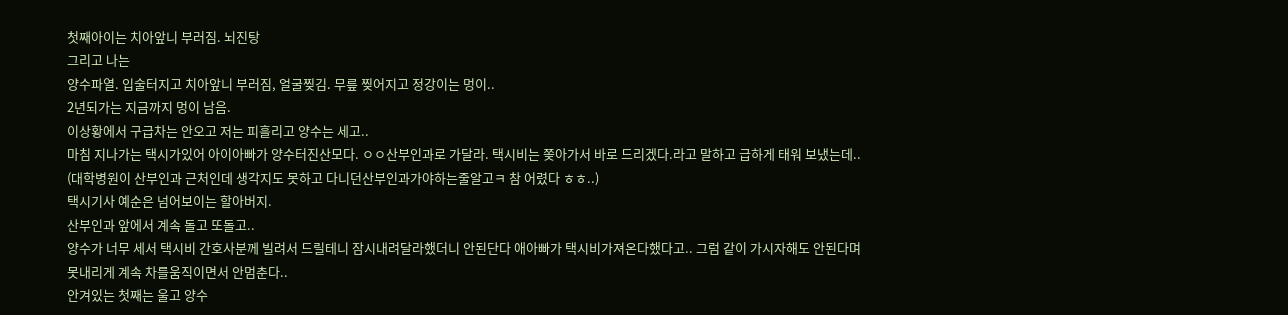첫째아이는 치아앞니 부러짐. 뇌진탕
그리고 나는
양수파열. 입술터지고 치아앞니 부러짐, 얼굴찢김. 무릎 찢어지고 정강이는 멍이..
2년되가는 지금까지 멍이 남음.
이상황에서 구급차는 안오고 저는 피흘리고 양수는 세고..
마침 지나가는 택시가있어 아이아빠가 양수터진산모다. ㅇㅇ산부인과로 가달라. 택시비는 쫒아가서 바로 드리겠다.라고 말하고 급하게 태워 보냈는데.. (대학병원이 산부인과 근처인데 생각지도 못하고 다니던산부인과가야하는줄알고ㅋ 참 어렸다 ㅎㅎ..)
택시기사 예순은 넘어보이는 할아버지.
산부인과 앞에서 계속 돌고 또돌고..
양수가 너무 세서 택시비 간호사분께 빌려서 드릴테니 잠시내려달라했더니 안된단다 애아빠가 택시비가져온다했다고.. 그럼 같이 가시자해도 안된다며 못내리게 계속 차를움직이면서 안멈춘다..
안겨있는 첫째는 울고 양수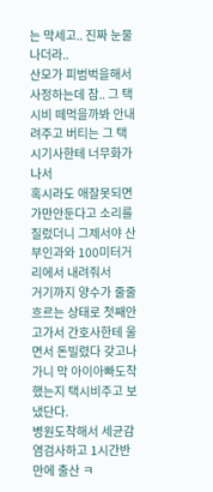는 막세고.. 진짜 눈물나더라..
산모가 피범벅을해서 사정하는데 참.. 그 택시비 떼먹을까봐 안내려주고 버티는 그 택시기사한테 너무화가나서
혹시라도 애잘못되면 가만안둔다고 소리를 질렀더니 그제서야 산부인과와 100미터거리에서 내려줘서
거기까지 양수가 줄줄흐르는 상태로 첫째안고가서 간호사한테 울면서 돈빌렸다 갖고나가니 막 아이아빠도착했는지 택시비주고 보냈단다.
병원도착해서 세균감염검사하고 1시간반만에 출산 ㅋ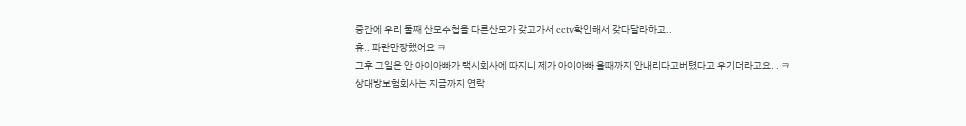중간에 우리 둘째 산모수첩을 다른산모가 갖고가서 cctv확인해서 갖다달라하고..
휴.. 파란만장했어요 ㅋ
그후 그일은 안 아이아빠가 택시회사에 따지니 제가 아이아빠 올때까지 안내리다고버텼다고 우기더라고요. . ㅋ
상대방보험회사는 지금까지 연락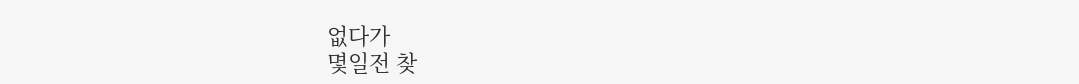없다가
몇일전 찾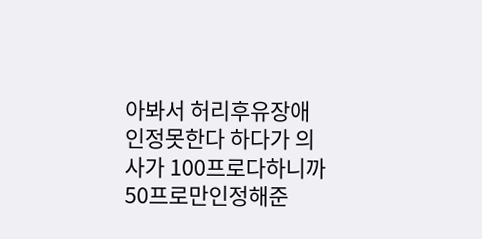아봐서 허리후유장애 인정못한다 하다가 의사가 100프로다하니까 50프로만인정해준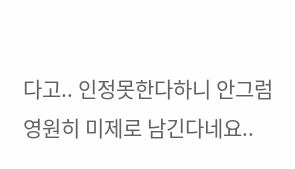다고.. 인정못한다하니 안그럼 영원히 미제로 남긴다네요..